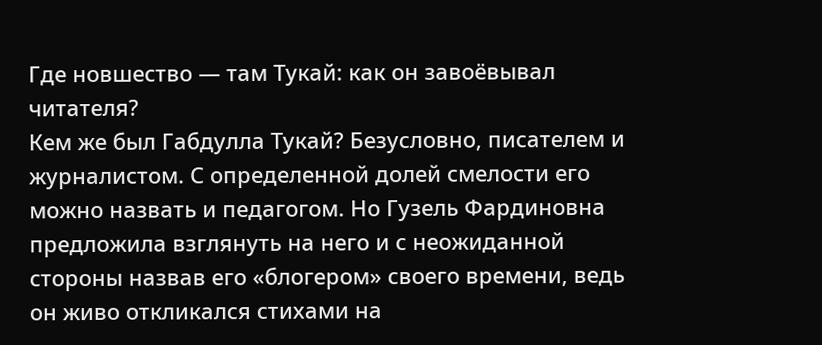Где новшество — там Тукай: как он завоёвывал читателя?
Кем же был Габдулла Тукай? Безусловно, писателем и журналистом. С определенной долей смелости его можно назвать и педагогом. Но Гузель Фардиновна предложила взглянуть на него и с неожиданной стороны назвав его «блогером» своего времени, ведь он живо откликался стихами на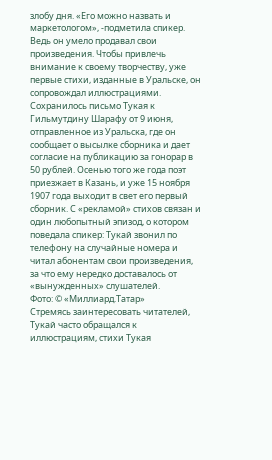злобу дня. «Его можно назвать и маркетологом», -подметила спикер. Ведь он умело продавал свои произведения. Чтобы привлечь внимание к своему творчеству, уже первые стихи, изданные в Уральске, он сопровождал иллюстрациями. Сохранилось письмо Тукая к Гильмутдину Шарафу от 9 июня, отправленное из Уральска, где он сообщает о высылке сборника и дает согласие на публикацию за гонорар в 50 рублей. Осенью того же года поэт приезжает в Казань, и уже 15 ноября 1907 года выходит в свет его первый сборник. С «рекламой» стихов связан и один любопытный эпизод, о котором поведала спикер: Тукай звонил по телефону на случайные номера и читал абонентам свои произведения, за что ему нередко доставалось от «вынужденных» слушателей.
Фото: © «Миллиард.Татар»
Стремясь заинтересовать читателей, Тукай часто обращался к иллюстрациям, стихи Тукая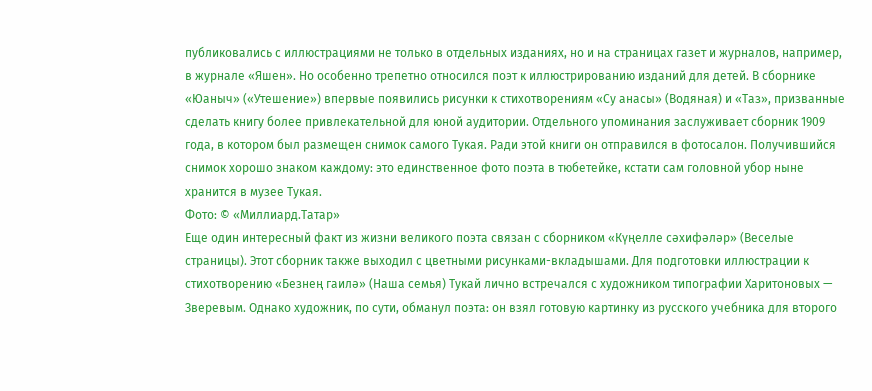публиковались с иллюстрациями не только в отдельных изданиях, но и на страницах газет и журналов, например, в журнале «Яшен». Но особенно трепетно относился поэт к иллюстрированию изданий для детей. В сборнике «Юаныч» («Утешение») впервые появились рисунки к стихотворениям «Су анасы» (Водяная) и «Таз», призванные сделать книгу более привлекательной для юной аудитории. Отдельного упоминания заслуживает сборник 1909 года, в котором был размещен снимок самого Тукая. Ради этой книги он отправился в фотосалон. Получившийся снимок хорошо знаком каждому: это единственное фото поэта в тюбетейке, кстати сам головной убор ныне хранится в музее Тукая.
Фото: © «Миллиард.Татар»
Еще один интересный факт из жизни великого поэта связан с сборником «Күңелле сәхифәләр» (Веселые страницы). Этот сборник также выходил с цветными рисунками-вкладышами. Для подготовки иллюстрации к стихотворению «Безнең гаилә» (Наша семья) Тукай лично встречался с художником типографии Харитоновых — Зверевым. Однако художник, по сути, обманул поэта: он взял готовую картинку из русского учебника для второго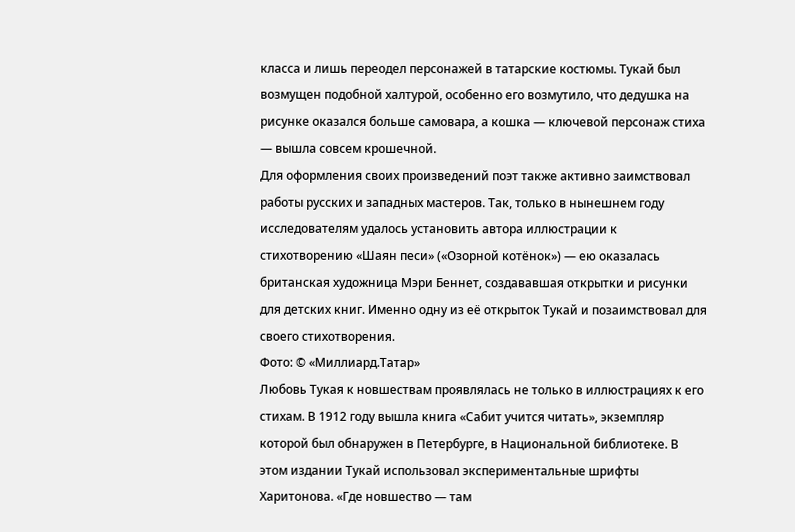класса и лишь переодел персонажей в татарские костюмы. Тукай был возмущен подобной халтурой, особенно его возмутило, что дедушка на рисунке оказался больше самовара, а кошка — ключевой персонаж стиха — вышла совсем крошечной.
Для оформления своих произведений поэт также активно заимствовал работы русских и западных мастеров. Так, только в нынешнем году исследователям удалось установить автора иллюстрации к стихотворению «Шаян песи» («Озорной котёнок») — ею оказалась британская художница Мэри Беннет, создававшая открытки и рисунки для детских книг. Именно одну из её открыток Тукай и позаимствовал для своего стихотворения.
Фото: © «Миллиард.Татар»
Любовь Тукая к новшествам проявлялась не только в иллюстрациях к его стихам. В 1912 году вышла книга «Сабит учится читать», экземпляр которой был обнаружен в Петербурге, в Национальной библиотеке. В этом издании Тукай использовал экспериментальные шрифты Харитонова. «Где новшество — там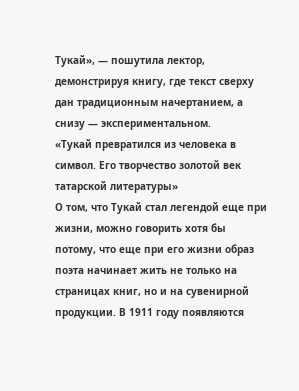Тукай», — пошутила лектор, демонстрируя книгу, где текст сверху дан традиционным начертанием, а снизу — экспериментальном.
«Тукай превратился из человека в символ. Его творчество золотой век татарской литературы»
О том, что Тукай стал легендой еще при жизни, можно говорить хотя бы потому, что еще при его жизни образ поэта начинает жить не только на страницах книг, но и на сувенирной продукции. В 1911 году появляются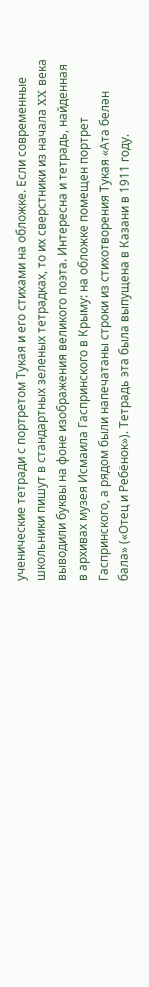ученические тетради с портретом Тукая и его стихами на обложке. Если современные школьники пишут в стандартных зеленых тетрадках, то их сверстники из начала XX века выводили буквы на фоне изображения великого поэта. Интересна и тетрадь, найденная в архивах музея Исмаила Гаспринского в Крыму: на обложке помещен портрет Гаспринского, а рядом были напечатаны строки из стихотворения Тукая «Ата белән бала» («Отец и Ребёнок»). Тетрадь эта была выпущена в Казани в 1911 году.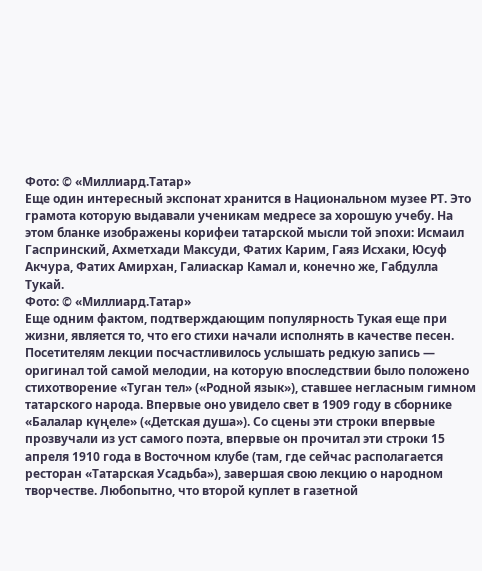Фото: © «Миллиард.Татар»
Еще один интересный экспонат хранится в Национальном музее РТ. Это грамота которую выдавали ученикам медресе за хорошую учебу. На этом бланке изображены корифеи татарской мысли той эпохи: Исмаил Гаспринский, Ахметхади Максуди, Фатих Карим, Гаяз Исхаки, Юсуф Акчура, Фатих Амирхан, Галиаскар Камал и, конечно же, Габдулла Тукай.
Фото: © «Миллиард.Татар»
Еще одним фактом, подтверждающим популярность Тукая еще при жизни, является то, что его стихи начали исполнять в качестве песен.
Посетителям лекции посчастливилось услышать редкую запись — оригинал той самой мелодии, на которую впоследствии было положено стихотворение «Туган тел» («Родной язык»), ставшее негласным гимном татарского народа. Впервые оно увидело свет в 1909 году в сборнике «Балалар күңеле» («Детская душа»). Со сцены эти строки впервые прозвучали из уст самого поэта, впервые он прочитал эти строки 15 апреля 1910 года в Восточном клубе (там, где сейчас располагается ресторан «Татарская Усадьба»), завершая свою лекцию о народном творчестве. Любопытно, что второй куплет в газетной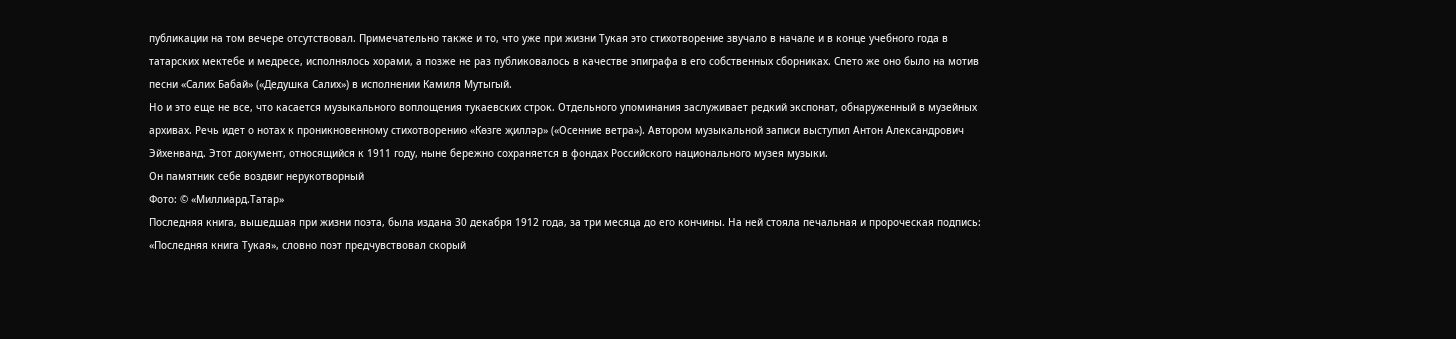публикации на том вечере отсутствовал. Примечательно также и то, что уже при жизни Тукая это стихотворение звучало в начале и в конце учебного года в татарских мектебе и медресе, исполнялось хорами, а позже не раз публиковалось в качестве эпиграфа в его собственных сборниках. Спето же оно было на мотив песни «Салих Бабай» («Дедушка Салих») в исполнении Камиля Мутыгый.
Но и это еще не все, что касается музыкального воплощения тукаевских строк. Отдельного упоминания заслуживает редкий экспонат, обнаруженный в музейных архивах. Речь идет о нотах к проникновенному стихотворению «Көзге җилләр» («Осенние ветра»). Автором музыкальной записи выступил Антон Александрович Эйхенванд. Этот документ, относящийся к 1911 году, ныне бережно сохраняется в фондах Российского национального музея музыки.
Он памятник себе воздвиг нерукотворный
Фото: © «Миллиард.Татар»
Последняя книга, вышедшая при жизни поэта, была издана 30 декабря 1912 года, за три месяца до его кончины. На ней стояла печальная и пророческая подпись: «Последняя книга Тукая», словно поэт предчувствовал скорый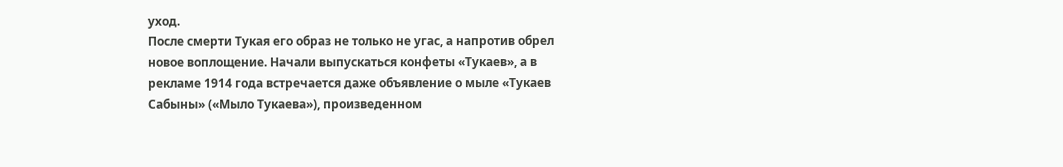уход.
После смерти Тукая его образ не только не угас, а напротив обрел новое воплощение. Начали выпускаться конфеты «Тукаев», а в рекламе 1914 года встречается даже объявление о мыле «Тукаев Сабыны» («Мыло Тукаева»), произведенном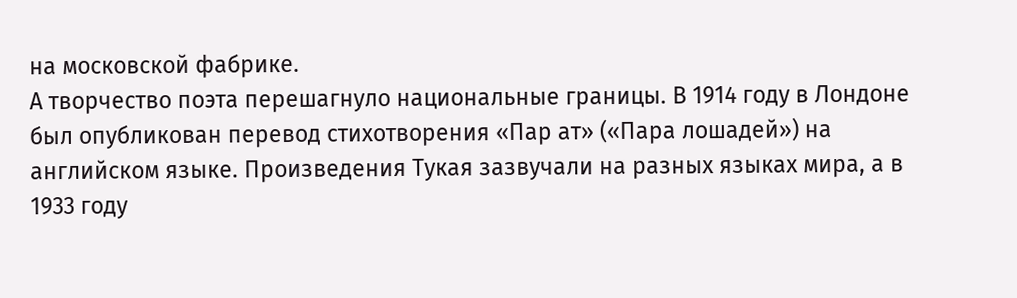на московской фабрике.
А творчество поэта перешагнуло национальные границы. В 1914 году в Лондоне был опубликован перевод стихотворения «Пар ат» («Пара лошадей») на английском языке. Произведения Тукая зазвучали на разных языках мира, а в 1933 году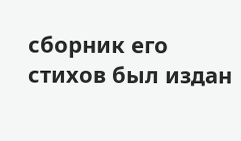сборник его стихов был издан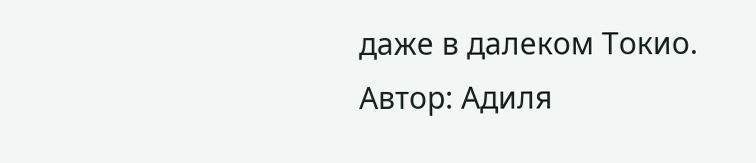даже в далеком Токио.
Автор: Адиля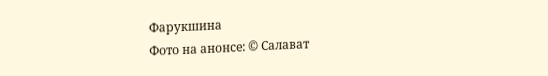Фарукшина
Фото на анонсе: © Салават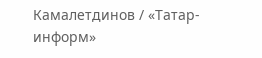Камалетдинов / «Татар-информ»